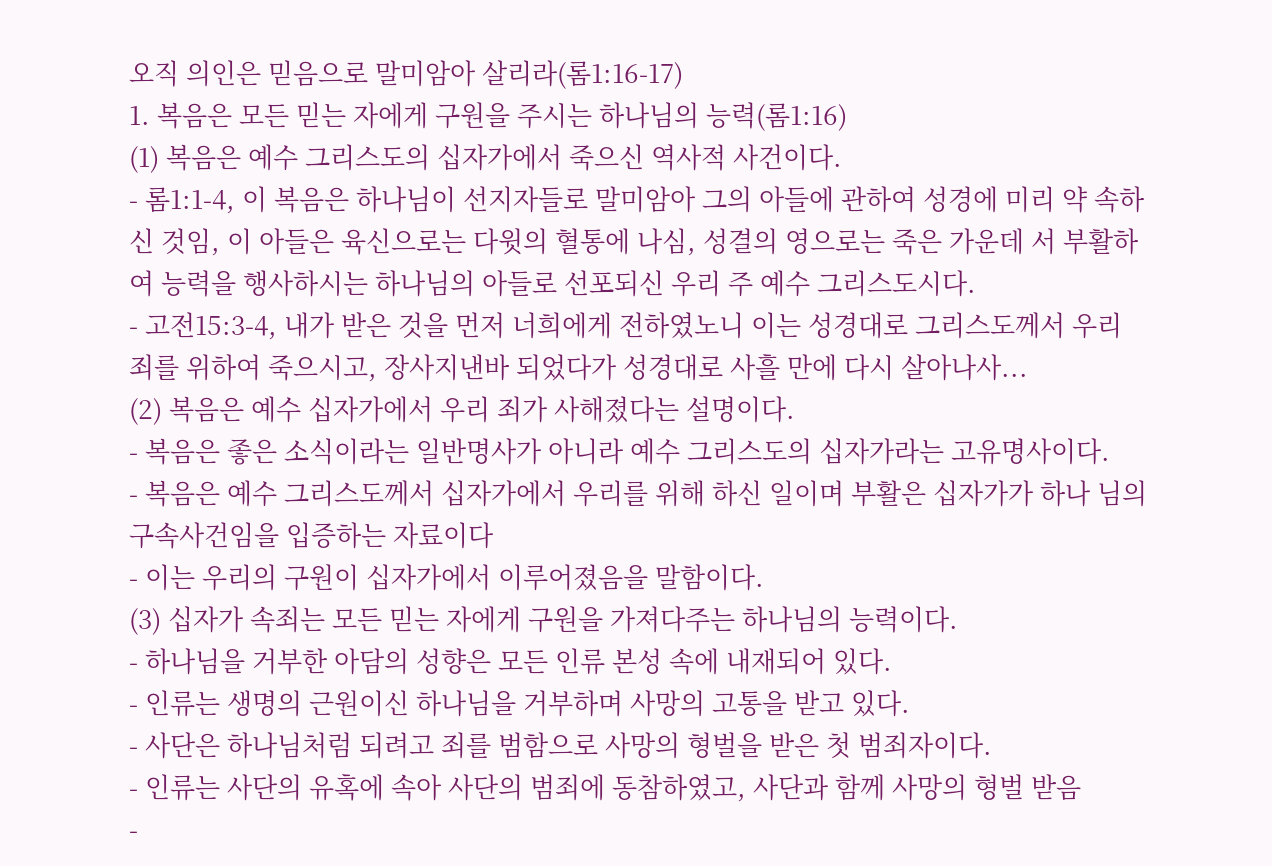오직 의인은 믿음으로 말미암아 살리라(롬1:16-17)
1. 복음은 모든 믿는 자에게 구원을 주시는 하나님의 능력(롬1:16)
(1) 복음은 예수 그리스도의 십자가에서 죽으신 역사적 사건이다.
- 롬1:1-4, 이 복음은 하나님이 선지자들로 말미암아 그의 아들에 관하여 성경에 미리 약 속하신 것임, 이 아들은 육신으로는 다윗의 혈통에 나심, 성결의 영으로는 죽은 가운데 서 부활하여 능력을 행사하시는 하나님의 아들로 선포되신 우리 주 예수 그리스도시다.
- 고전15:3-4, 내가 받은 것을 먼저 너희에게 전하였노니 이는 성경대로 그리스도께서 우리 죄를 위하여 죽으시고, 장사지낸바 되었다가 성경대로 사흘 만에 다시 살아나사...
(2) 복음은 예수 십자가에서 우리 죄가 사해졌다는 설명이다.
- 복음은 좋은 소식이라는 일반명사가 아니라 예수 그리스도의 십자가라는 고유명사이다.
- 복음은 예수 그리스도께서 십자가에서 우리를 위해 하신 일이며 부활은 십자가가 하나 님의 구속사건임을 입증하는 자료이다
- 이는 우리의 구원이 십자가에서 이루어졌음을 말함이다.
(3) 십자가 속죄는 모든 믿는 자에게 구원을 가져다주는 하나님의 능력이다.
- 하나님을 거부한 아담의 성향은 모든 인류 본성 속에 내재되어 있다.
- 인류는 생명의 근원이신 하나님을 거부하며 사망의 고통을 받고 있다.
- 사단은 하나님처럼 되려고 죄를 범함으로 사망의 형벌을 받은 첫 범죄자이다.
- 인류는 사단의 유혹에 속아 사단의 범죄에 동참하였고, 사단과 함께 사망의 형벌 받음
-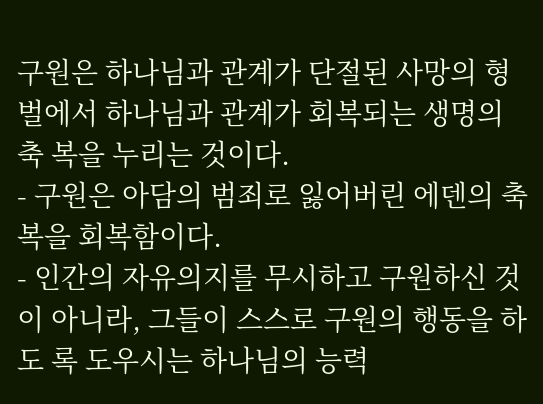구원은 하나님과 관계가 단절된 사망의 형벌에서 하나님과 관계가 회복되는 생명의 축 복을 누리는 것이다.
- 구원은 아담의 범죄로 잃어버린 에덴의 축복을 회복함이다.
- 인간의 자유의지를 무시하고 구원하신 것이 아니라, 그들이 스스로 구원의 행동을 하도 록 도우시는 하나님의 능력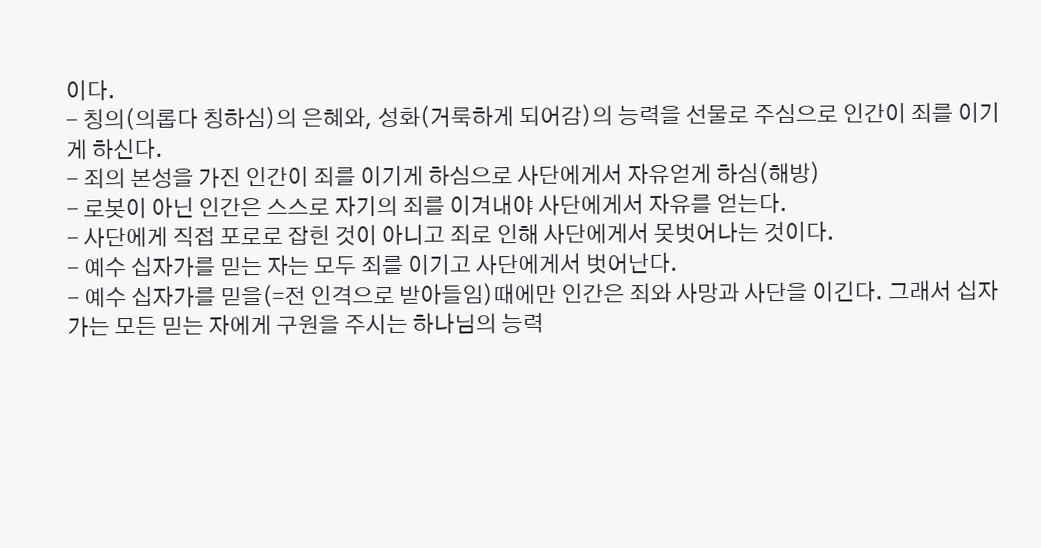이다.
- 칭의(의롭다 칭하심)의 은혜와, 성화(거룩하게 되어감)의 능력을 선물로 주심으로 인간이 죄를 이기게 하신다.
- 죄의 본성을 가진 인간이 죄를 이기게 하심으로 사단에게서 자유얻게 하심(해방)
- 로봇이 아닌 인간은 스스로 자기의 죄를 이겨내야 사단에게서 자유를 얻는다.
- 사단에게 직접 포로로 잡힌 것이 아니고 죄로 인해 사단에게서 못벗어나는 것이다.
- 예수 십자가를 믿는 자는 모두 죄를 이기고 사단에게서 벗어난다.
- 예수 십자가를 믿을(=전 인격으로 받아들임)때에만 인간은 죄와 사망과 사단을 이긴다. 그래서 십자가는 모든 믿는 자에게 구원을 주시는 하나님의 능력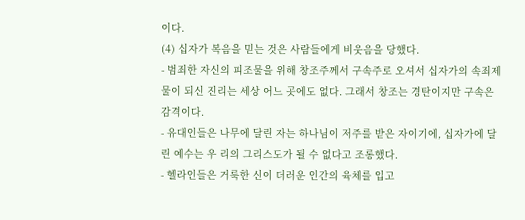이다.
(4) 십자가 복음을 믿는 것은 사람들에게 비웃음을 당했다.
- 범죄한 자신의 피조물을 위해 창조주께서 구속주로 오셔서 십자가의 속죄제물이 되신 진리는 세상 어느 곳에도 없다. 그래서 창조는 경탄이지만 구속은 감격이다.
- 유대인들은 나무에 달린 자는 하나님이 저주를 받은 자이기에, 십자가에 달린 예수는 우 리의 그리스도가 될 수 없다고 조롱했다.
- 헬라인들은 거룩한 신이 더러운 인간의 육체를 입고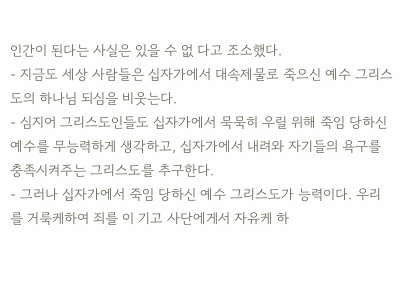인간이 된다는 사실은 있을 수 없 다고 조소했다.
- 지금도 세상 사람들은 십자가에서 대속제물로 죽으신 예수 그리스도의 하나님 되심을 비웃는다.
- 심지어 그리스도인들도 십자가에서 묵묵히 우릴 위해 죽임 당하신 예수를 무능력하게 생각하고, 십자가에서 내려와 자기들의 욕구를 충족시켜주는 그리스도를 추구한다.
- 그러나 십자가에서 죽임 당하신 예수 그리스도가 능력이다. 우리를 거룩케하여 죄를 이 기고 사단에게서 자유케 하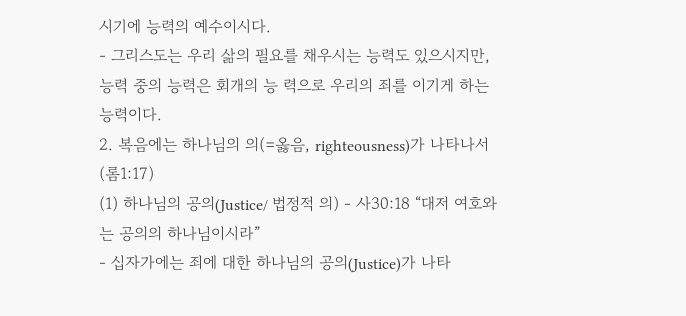시기에 능력의 예수이시다.
- 그리스도는 우리 삶의 필요를 채우시는 능력도 있으시지만, 능력 중의 능력은 회개의 능 력으로 우리의 죄를 이기게 하는 능력이다.
2. 복음에는 하나님의 의(=옳음, righteousness)가 나타나서(롬1:17)
(1) 하나님의 공의(Justice/ 법정적 의) - 사30:18 “대저 여호와는 공의의 하나님이시라”
- 십자가에는 죄에 대한 하나님의 공의(Justice)가 나타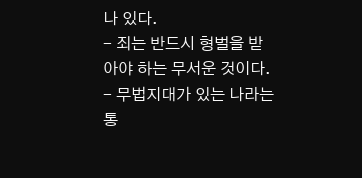나 있다.
- 죄는 반드시 형벌을 받아야 하는 무서운 것이다.
- 무법지대가 있는 나라는 통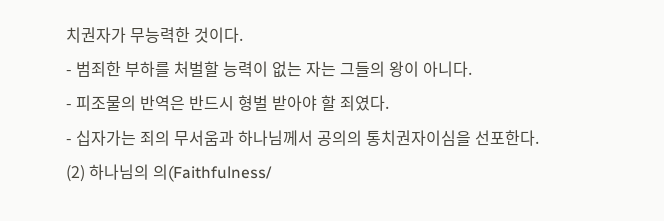치권자가 무능력한 것이다.
- 범죄한 부하를 처벌할 능력이 없는 자는 그들의 왕이 아니다.
- 피조물의 반역은 반드시 형벌 받아야 할 죄였다.
- 십자가는 죄의 무서움과 하나님께서 공의의 통치권자이심을 선포한다.
(2) 하나님의 의(Faithfulness/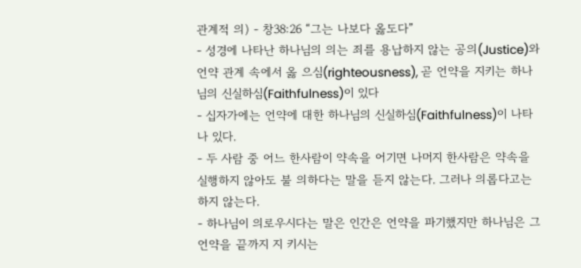관계적 의) - 창38:26 “그는 나보다 옳도다”
- 성경에 나타난 하나님의 의는 죄를 용납하지 않는 공의(Justice)와 언약 관계 속에서 옳 으심(righteousness), 곧 언약을 지키는 하나님의 신실하심(Faithfulness)이 있다
- 십자가에는 언약에 대한 하나님의 신실하심(Faithfulness)이 나타나 있다.
- 두 사람 중 어느 한사람이 약속을 어기면 나머지 한사람은 약속을 실행하지 않아도 불 의하다는 말을 듣지 않는다. 그러나 의롭다고는 하지 않는다.
- 하나님이 의로우시다는 말은 인간은 언약을 파기했지만 하나님은 그 언약을 끝까지 지 키시는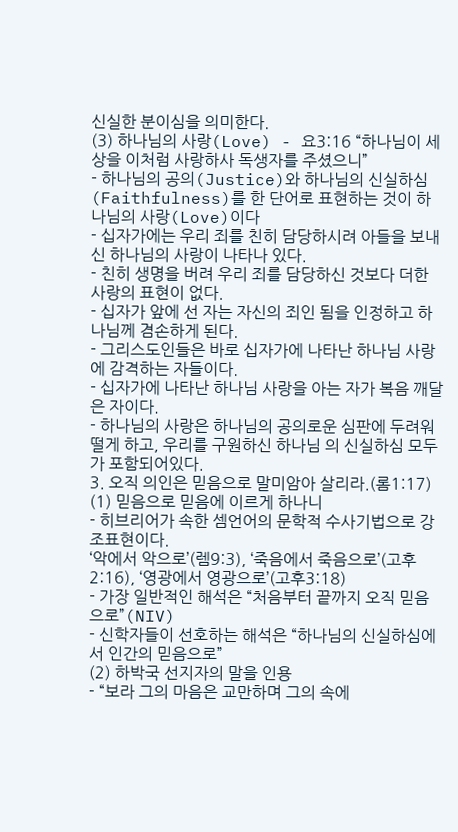신실한 분이심을 의미한다.
(3) 하나님의 사랑(Love) - 요3:16 “하나님이 세상을 이처럼 사랑하사 독생자를 주셨으니”
- 하나님의 공의(Justice)와 하나님의 신실하심(Faithfulness)를 한 단어로 표현하는 것이 하 나님의 사랑(Love)이다
- 십자가에는 우리 죄를 친히 담당하시려 아들을 보내신 하나님의 사랑이 나타나 있다.
- 친히 생명을 버려 우리 죄를 담당하신 것보다 더한 사랑의 표현이 없다.
- 십자가 앞에 선 자는 자신의 죄인 됨을 인정하고 하나님께 겸손하게 된다.
- 그리스도인들은 바로 십자가에 나타난 하나님 사랑에 감격하는 자들이다.
- 십자가에 나타난 하나님 사랑을 아는 자가 복음 깨달은 자이다.
- 하나님의 사랑은 하나님의 공의로운 심판에 두려워 떨게 하고, 우리를 구원하신 하나님 의 신실하심 모두가 포함되어있다.
3. 오직 의인은 믿음으로 말미암아 살리라.(롬1:17)
(1) 믿음으로 믿음에 이르게 하나니
- 히브리어가 속한 셈언어의 문학적 수사기법으로 강조표현이다.
‘악에서 악으로’(렘9:3), ‘죽음에서 죽음으로’(고후2:16), ‘영광에서 영광으로’(고후3:18)
- 가장 일반적인 해석은 “처음부터 끝까지 오직 믿음으로”(NIV)
- 신학자들이 선호하는 해석은 “하나님의 신실하심에서 인간의 믿음으로”
(2) 하박국 선지자의 말을 인용
- “보라 그의 마음은 교만하며 그의 속에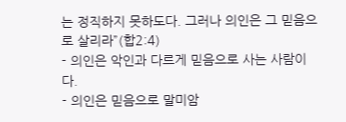는 정직하지 못하도다. 그러나 의인은 그 믿음으로 살리라”(합2:4)
- 의인은 악인과 다르게 믿음으로 사는 사람이다.
- 의인은 믿음으로 말미암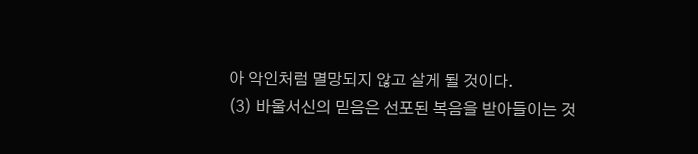아 악인처럼 멸망되지 않고 살게 될 것이다.
(3) 바울서신의 믿음은 선포된 복음을 받아들이는 것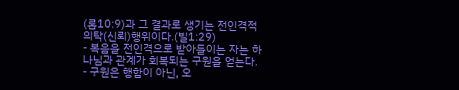(롬10:9)과 그 결과로 생기는 전인격적 의탁(신뢰)행위이다.(빌1:29)
- 복음을 전인격으로 받아들이는 자는 하나님과 관계가 회복되는 구원을 얻는다.
- 구원은 행함이 아닌, 오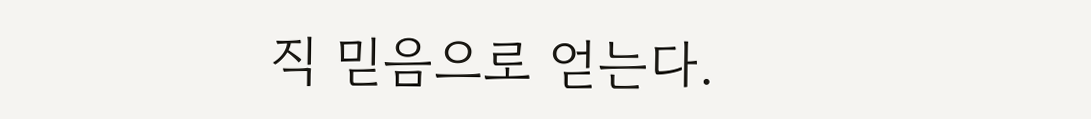직 믿음으로 얻는다.